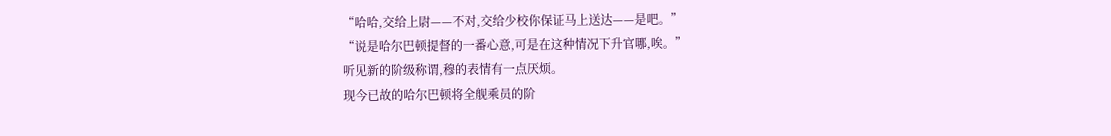“哈哈,交给上尉——不对,交给少校你保证马上送达——是吧。”
“说是哈尔巴顿提督的一番心意,可是在这种情况下升官哪,唉。”
听见新的阶级称谓,穆的表情有一点厌烦。
现今已故的哈尔巴顿将全舰乘员的阶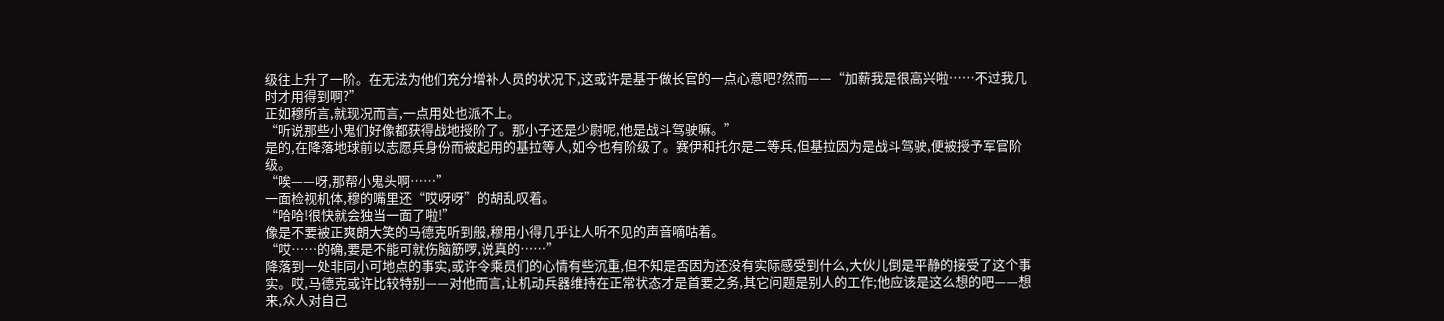级往上升了一阶。在无法为他们充分增补人员的状况下,这或许是基于做长官的一点心意吧?然而——“加薪我是很高兴啦……不过我几时才用得到啊?”
正如穆所言,就现况而言,一点用处也派不上。
“听说那些小鬼们好像都获得战地授阶了。那小子还是少尉呢,他是战斗驾驶嘛。”
是的,在降落地球前以志愿兵身份而被起用的基拉等人,如今也有阶级了。赛伊和托尔是二等兵,但基拉因为是战斗驾驶,便被授予军官阶级。
“唉——呀,那帮小鬼头啊……”
一面检视机体,穆的嘴里还“哎呀呀”的胡乱叹着。
“哈哈!很快就会独当一面了啦!”
像是不要被正爽朗大笑的马德克听到般,穆用小得几乎让人听不见的声音嘀咕着。
“哎……的确,要是不能可就伤脑筋啰,说真的……”
降落到一处非同小可地点的事实,或许令乘员们的心情有些沉重,但不知是否因为还没有实际感受到什么,大伙儿倒是平静的接受了这个事实。哎,马德克或许比较特别——对他而言,让机动兵器维持在正常状态才是首要之务,其它问题是别人的工作;他应该是这么想的吧——想来,众人对自己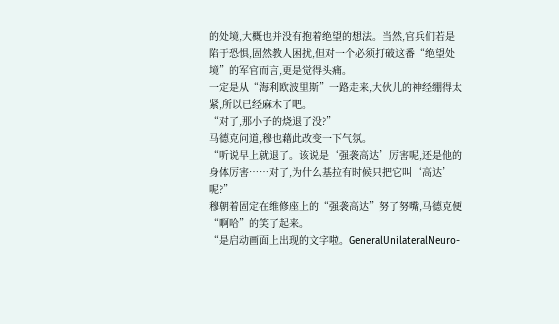的处境,大概也并没有抱着绝望的想法。当然,官兵们若是陷于恐惧,固然教人困扰,但对一个必须打破这番“绝望处境”的军官而言,更是觉得头痛。
一定是从“海利欧波里斯”一路走来,大伙儿的神经绷得太紧,所以已经麻木了吧。
“对了,那小子的烧退了没?”
马德克问道,穆也藉此改变一下气氛。
“听说早上就退了。该说是‘强袭高达’厉害呢,还是他的身体厉害……对了,为什么基拉有时候只把它叫‘高达’呢?”
穆朝着固定在维修座上的“强袭高达”努了努嘴,马德克便“啊哈”的笑了起来。
“是启动画面上出现的文字啦。GeneralUnilateralNeuro-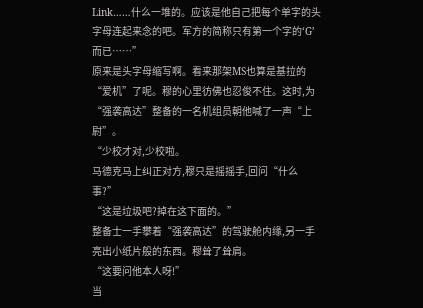Link……什么一堆的。应该是他自己把每个单字的头字母连起来念的吧。军方的简称只有第一个字的‘G’而已……”
原来是头字母缩写啊。看来那架MS也算是基拉的“爱机”了呢。穆的心里彷佛也忍俊不住。这时,为“强袭高达”整备的一名机组员朝他喊了一声“上尉”。
“少校才对,少校啦。
马德克马上纠正对方,穆只是摇摇手,回问“什么事?”
“这是垃圾吧?掉在这下面的。”
整备士一手攀着“强袭高达”的驾驶舱内缘,另一手亮出小纸片般的东西。穆耸了耸肩。
“这要问他本人呀!”
当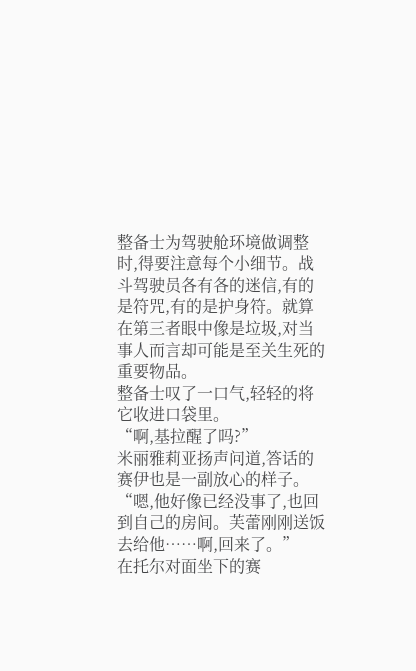整备士为驾驶舱环境做调整时,得要注意每个小细节。战斗驾驶员各有各的迷信,有的是符咒,有的是护身符。就算在第三者眼中像是垃圾,对当事人而言却可能是至关生死的重要物品。
整备士叹了一口气,轻轻的将它收进口袋里。
“啊,基拉醒了吗?”
米丽雅莉亚扬声问道,答话的赛伊也是一副放心的样子。
“嗯,他好像已经没事了,也回到自己的房间。芙蕾刚刚送饭去给他……啊,回来了。”
在托尔对面坐下的赛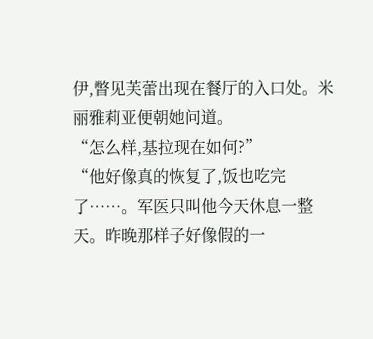伊,瞥见芙蕾出现在餐厅的入口处。米丽雅莉亚便朝她问道。
“怎么样,基拉现在如何?”
“他好像真的恢复了,饭也吃完了……。军医只叫他今天休息一整天。昨晚那样子好像假的一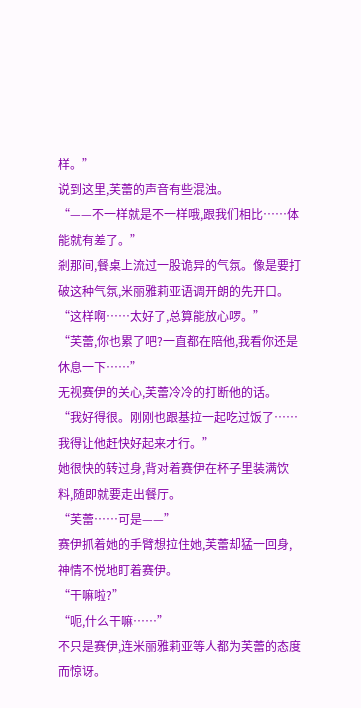样。”
说到这里,芙蕾的声音有些混浊。
“——不一样就是不一样哦,跟我们相比……体能就有差了。”
剎那间,餐桌上流过一股诡异的气氛。像是要打破这种气氛,米丽雅莉亚语调开朗的先开口。
“这样啊……太好了,总算能放心啰。”
“芙蕾,你也累了吧?一直都在陪他,我看你还是休息一下……”
无视赛伊的关心,芙蕾冷冷的打断他的话。
“我好得很。刚刚也跟基拉一起吃过饭了……我得让他赶快好起来才行。”
她很快的转过身,背对着赛伊在杯子里装满饮料,随即就要走出餐厅。
“芙蕾……可是——”
赛伊抓着她的手臂想拉住她,芙蕾却猛一回身,神情不悦地盯着赛伊。
“干嘛啦?”
“呃,什么干嘛……”
不只是赛伊,连米丽雅莉亚等人都为芙蕾的态度而惊讶。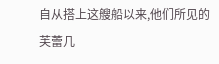自从搭上这艘船以来,他们所见的芙蕾几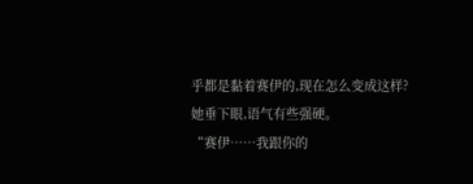乎都是黏着赛伊的,现在怎么变成这样?
她垂下眼,语气有些强硬。
“赛伊……我跟你的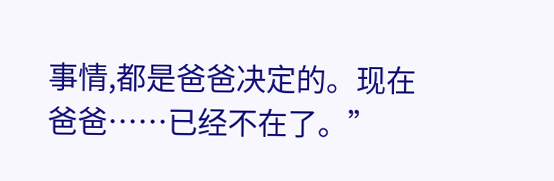事情,都是爸爸决定的。现在爸爸……已经不在了。”